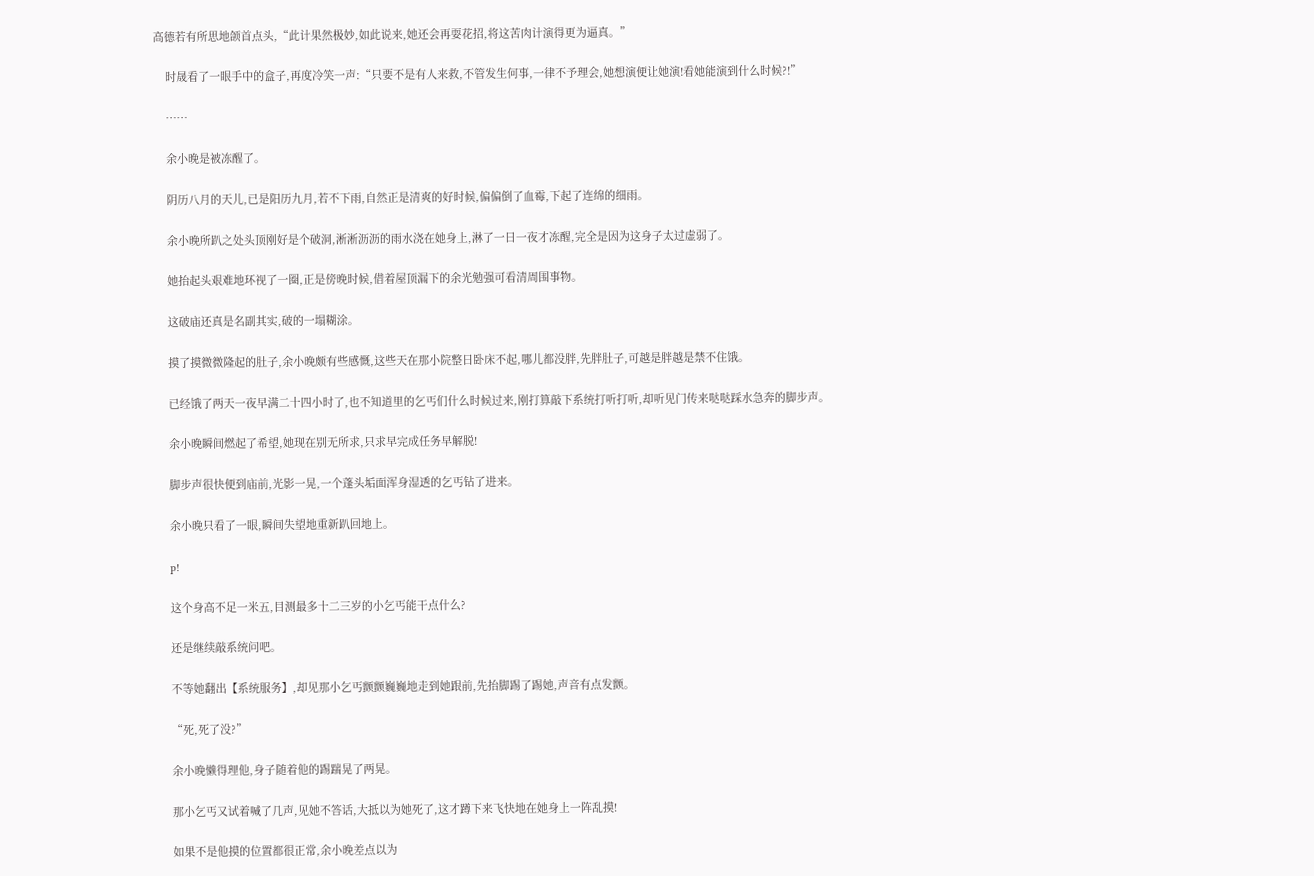高德若有所思地颌首点头,“此计果然极妙,如此说来,她还会再耍花招,将这苦肉计演得更为逼真。”

    时晟看了一眼手中的盒子,再度冷笑一声:“只要不是有人来救,不管发生何事,一律不予理会,她想演便让她演!看她能演到什么时候?!”

    ……

    余小晚是被冻醒了。

    阴历八月的天儿,已是阳历九月,若不下雨,自然正是清爽的好时候,偏偏倒了血霉,下起了连绵的细雨。

    余小晚所趴之处头顶刚好是个破洞,淅淅沥沥的雨水浇在她身上,淋了一日一夜才冻醒,完全是因为这身子太过虚弱了。

    她抬起头艰难地环视了一圈,正是傍晚时候,借着屋顶漏下的余光勉强可看清周围事物。

    这破庙还真是名副其实,破的一塌糊涂。

    摸了摸微微隆起的肚子,余小晚颇有些感慨,这些天在那小院整日卧床不起,哪儿都没胖,先胖肚子,可越是胖越是禁不住饿。

    已经饿了两天一夜早满二十四小时了,也不知道里的乞丐们什么时候过来,刚打算敲下系统打听打听,却听见门传来哒哒踩水急奔的脚步声。

    余小晚瞬间燃起了希望,她现在别无所求,只求早完成任务早解脱!

    脚步声很快便到庙前,光影一晃,一个蓬头垢面浑身湿透的乞丐钻了进来。

    余小晚只看了一眼,瞬间失望地重新趴回地上。

    p!

    这个身高不足一米五,目测最多十二三岁的小乞丐能干点什么?

    还是继续敲系统问吧。

    不等她翻出【系统服务】,却见那小乞丐颤颤巍巍地走到她跟前,先抬脚踢了踢她,声音有点发颤。

    “死,死了没?”

    余小晚懒得理他,身子随着他的踢踹晃了两晃。

    那小乞丐又试着喊了几声,见她不答话,大抵以为她死了,这才蹲下来飞快地在她身上一阵乱摸!

    如果不是他摸的位置都很正常,余小晚差点以为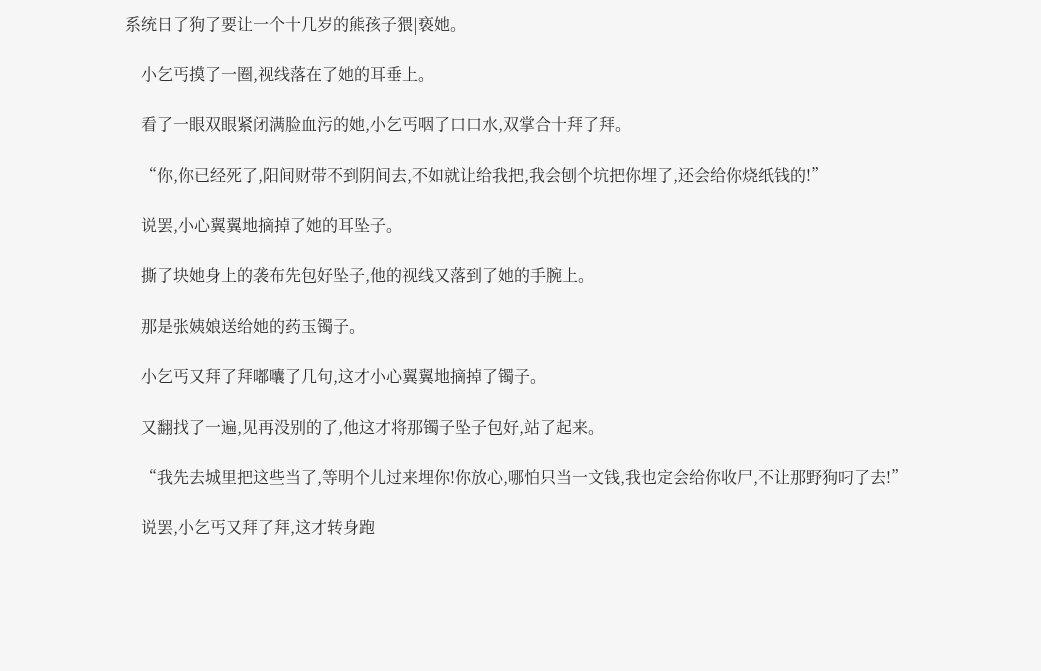系统日了狗了要让一个十几岁的熊孩子猥|亵她。

    小乞丐摸了一圈,视线落在了她的耳垂上。

    看了一眼双眼紧闭满脸血污的她,小乞丐咽了口口水,双掌合十拜了拜。

    “你,你已经死了,阳间财带不到阴间去,不如就让给我把,我会刨个坑把你埋了,还会给你烧纸钱的!”

    说罢,小心翼翼地摘掉了她的耳坠子。

    撕了块她身上的袭布先包好坠子,他的视线又落到了她的手腕上。

    那是张姨娘送给她的药玉镯子。

    小乞丐又拜了拜嘟囔了几句,这才小心翼翼地摘掉了镯子。

    又翻找了一遍,见再没别的了,他这才将那镯子坠子包好,站了起来。

    “我先去城里把这些当了,等明个儿过来埋你!你放心,哪怕只当一文钱,我也定会给你收尸,不让那野狗叼了去!”

    说罢,小乞丐又拜了拜,这才转身跑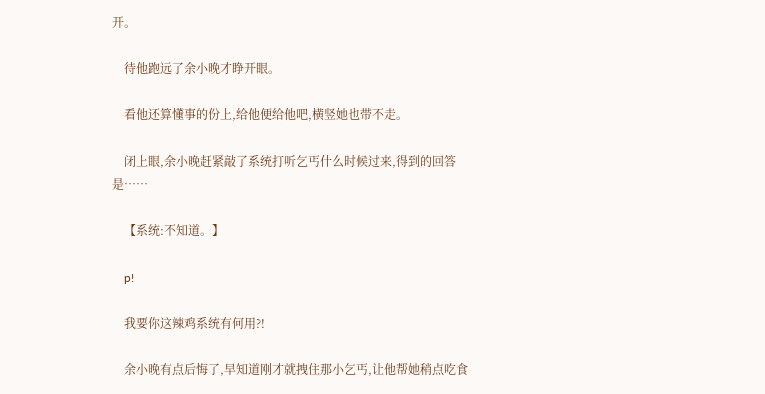开。

    待他跑远了余小晚才睁开眼。

    看他还算懂事的份上,给他便给他吧,横竖她也带不走。

    闭上眼,余小晚赶紧敲了系统打听乞丐什么时候过来,得到的回答是……

    【系统:不知道。】

    p!

    我要你这辣鸡系统有何用?!

    余小晚有点后悔了,早知道刚才就拽住那小乞丐,让他帮她稍点吃食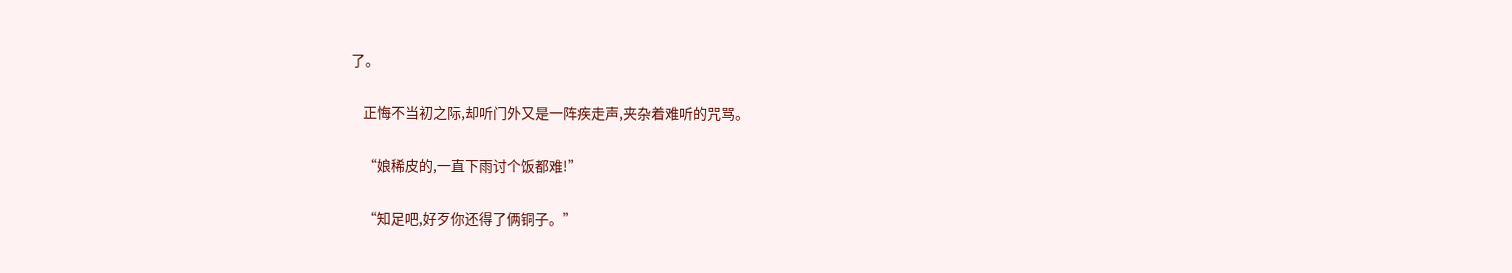了。

    正悔不当初之际,却听门外又是一阵疾走声,夹杂着难听的咒骂。

    “娘稀皮的,一直下雨讨个饭都难!”

    “知足吧,好歹你还得了俩铜子。”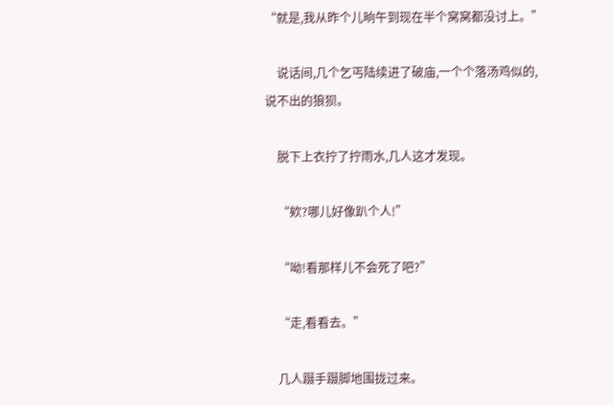“就是,我从昨个儿晌午到现在半个窝窝都没讨上。”

    说话间,几个乞丐陆续进了破庙,一个个落汤鸡似的,说不出的狼狈。

    脱下上衣拧了拧雨水,几人这才发现。

    “欸?哪儿好像趴个人!”

    “呦!看那样儿不会死了吧?”

    “走,看看去。”

    几人蹑手蹑脚地围拢过来。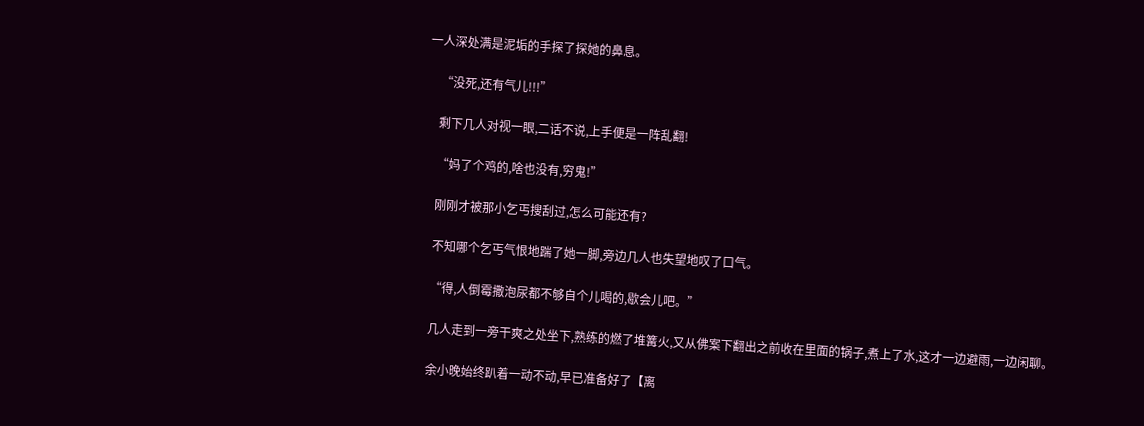一人深处满是泥垢的手探了探她的鼻息。

    “没死,还有气儿!!!”

    剩下几人对视一眼,二话不说,上手便是一阵乱翻!

    “妈了个鸡的,啥也没有,穷鬼!”

    刚刚才被那小乞丐搜刮过,怎么可能还有?

    不知哪个乞丐气恨地踹了她一脚,旁边几人也失望地叹了口气。

    “得,人倒霉撒泡尿都不够自个儿喝的,歇会儿吧。”

    几人走到一旁干爽之处坐下,熟练的燃了堆篝火,又从佛案下翻出之前收在里面的锅子,煮上了水,这才一边避雨,一边闲聊。

    余小晚始终趴着一动不动,早已准备好了【离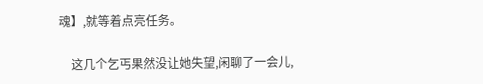魂】,就等着点亮任务。

    这几个乞丐果然没让她失望,闲聊了一会儿,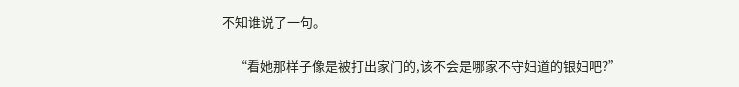不知谁说了一句。

    “看她那样子像是被打出家门的,该不会是哪家不守妇道的银妇吧?”